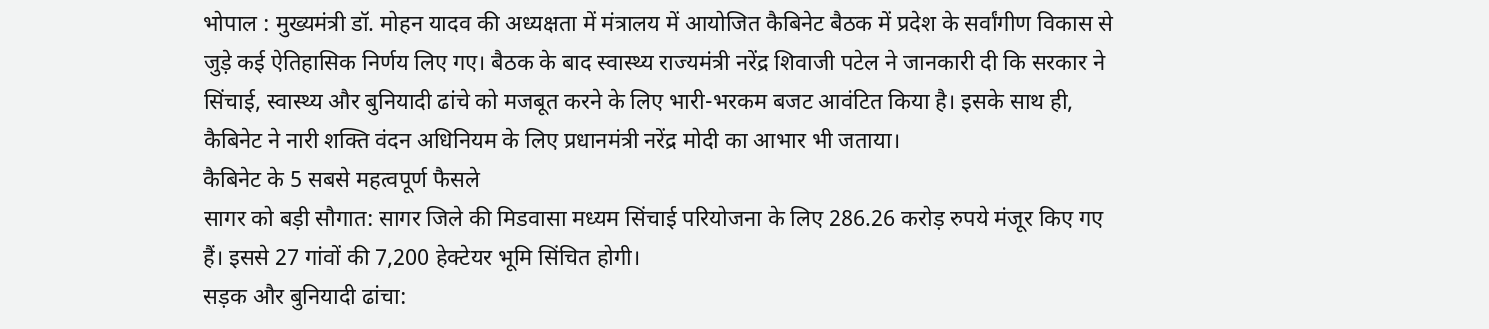भोपाल : मुख्यमंत्री डॉ. मोहन यादव की अध्यक्षता में मंत्रालय में आयोजित कैबिनेट बैठक में प्रदेश के सर्वांगीण विकास से जुड़े कई ऐतिहासिक निर्णय लिए गए। बैठक के बाद स्वास्थ्य राज्यमंत्री नरेंद्र शिवाजी पटेल ने जानकारी दी कि सरकार ने सिंचाई, स्वास्थ्य और बुनियादी ढांचे को मजबूत करने के लिए भारी-भरकम बजट आवंटित किया है। इसके साथ ही, कैबिनेट ने नारी शक्ति वंदन अधिनियम के लिए प्रधानमंत्री नरेंद्र मोदी का आभार भी जताया।
कैबिनेट के 5 सबसे महत्वपूर्ण फैसले
सागर को बड़ी सौगात: सागर जिले की मिडवासा मध्यम सिंचाई परियोजना के लिए 286.26 करोड़ रुपये मंजूर किए गए हैं। इससे 27 गांवों की 7,200 हेक्टेयर भूमि सिंचित होगी।
सड़क और बुनियादी ढांचा: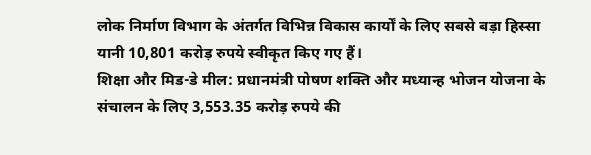लोक निर्माण विभाग के अंतर्गत विभिन्न विकास कार्यों के लिए सबसे बड़ा हिस्सा यानी 10,801 करोड़ रुपये स्वीकृत किए गए हैं।
शिक्षा और मिड-डे मील: प्रधानमंत्री पोषण शक्ति और मध्यान्ह भोजन योजना के संचालन के लिए 3,553.35 करोड़ रुपये की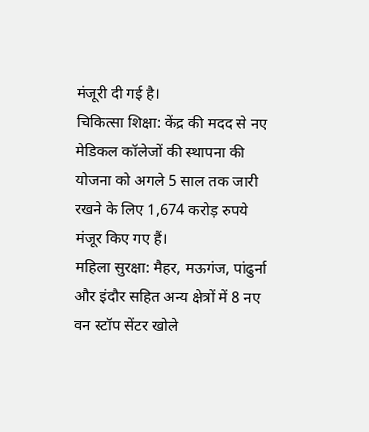मंजूरी दी गई है।
चिकित्सा शिक्षा: केंद्र की मदद से नए मेडिकल कॉलेजों की स्थापना की योजना को अगले 5 साल तक जारी रखने के लिए 1,674 करोड़ रुपये मंजूर किए गए हैं।
महिला सुरक्षा: मैहर, मऊगंज, पांढुर्ना और इंदौर सहित अन्य क्षेत्रों में 8 नए वन स्टॉप सेंटर खोले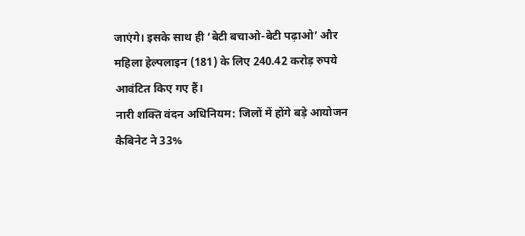जाएंगे। इसके साथ ही ‘बेटी बचाओ-बेटी पढ़ाओ’ और महिला हेल्पलाइन (181) के लिए 240.42 करोड़ रुपये आवंटित किए गए हैं।
नारी शक्ति वंदन अधिनियम: जिलों में होंगे बड़े आयोजन
कैबिनेट ने 33%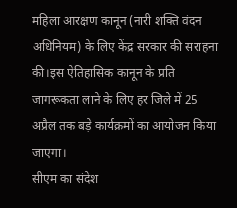महिला आरक्षण कानून (नारी शक्ति वंदन अधिनियम) के लिए केंद्र सरकार की सराहना की।इस ऐतिहासिक कानून के प्रति जागरूकता लाने के लिए हर जिले में 25 अप्रैल तक बड़े कार्यक्रमों का आयोजन किया जाएगा।
सीएम का संदेश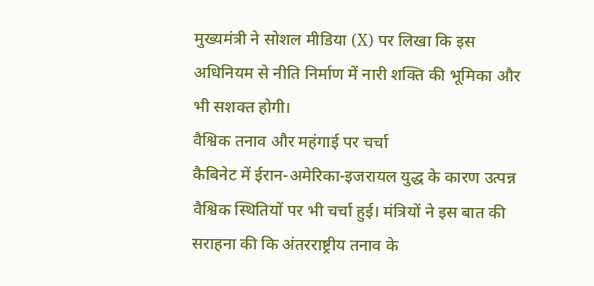मुख्यमंत्री ने सोशल मीडिया (X) पर लिखा कि इस अधिनियम से नीति निर्माण में नारी शक्ति की भूमिका और भी सशक्त होगी।
वैश्विक तनाव और महंगाई पर चर्चा
कैबिनेट में ईरान-अमेरिका-इजरायल युद्ध के कारण उत्पन्न वैश्विक स्थितियों पर भी चर्चा हुई। मंत्रियों ने इस बात की सराहना की कि अंतरराष्ट्रीय तनाव के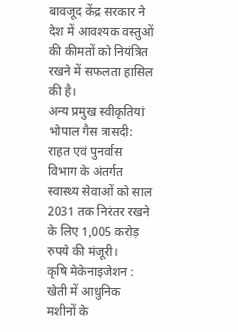बावजूद केंद्र सरकार ने देश में आवश्यक वस्तुओं की कीमतों को नियंत्रित रखने में सफलता हासिल की है।
अन्य प्रमुख स्वीकृतियां
भोपाल गैस त्रासदी: राहत एवं पुनर्वास विभाग के अंतर्गत स्वास्थ्य सेवाओं को साल 2031 तक निरंतर रखने के लिए 1,005 करोड़ रुपये की मंजूरी।
कृषि मेकेनाइजेशन : खेती में आधुनिक मशीनों के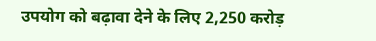उपयोग को बढ़ावा देने के लिए 2,250 करोड़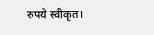रुपये स्वीकृत।